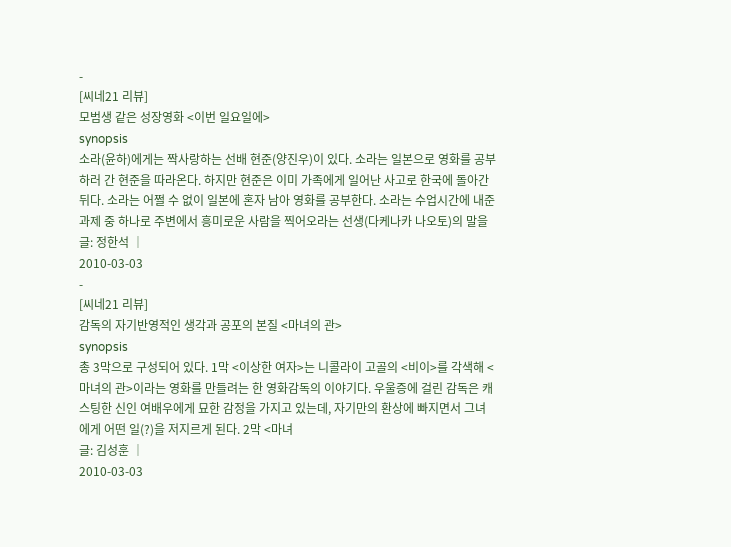-
[씨네21 리뷰]
모범생 같은 성장영화 <이번 일요일에>
synopsis
소라(윤하)에게는 짝사랑하는 선배 현준(양진우)이 있다. 소라는 일본으로 영화를 공부하러 간 현준을 따라온다. 하지만 현준은 이미 가족에게 일어난 사고로 한국에 돌아간 뒤다. 소라는 어쩔 수 없이 일본에 혼자 남아 영화를 공부한다. 소라는 수업시간에 내준 과제 중 하나로 주변에서 흥미로운 사람을 찍어오라는 선생(다케나카 나오토)의 말을
글: 정한석 │
2010-03-03
-
[씨네21 리뷰]
감독의 자기반영적인 생각과 공포의 본질 <마녀의 관>
synopsis
총 3막으로 구성되어 있다. 1막 <이상한 여자>는 니콜라이 고골의 <비이>를 각색해 <마녀의 관>이라는 영화를 만들려는 한 영화감독의 이야기다. 우울증에 걸린 감독은 캐스팅한 신인 여배우에게 묘한 감정을 가지고 있는데, 자기만의 환상에 빠지면서 그녀에게 어떤 일(?)을 저지르게 된다. 2막 <마녀
글: 김성훈 │
2010-03-03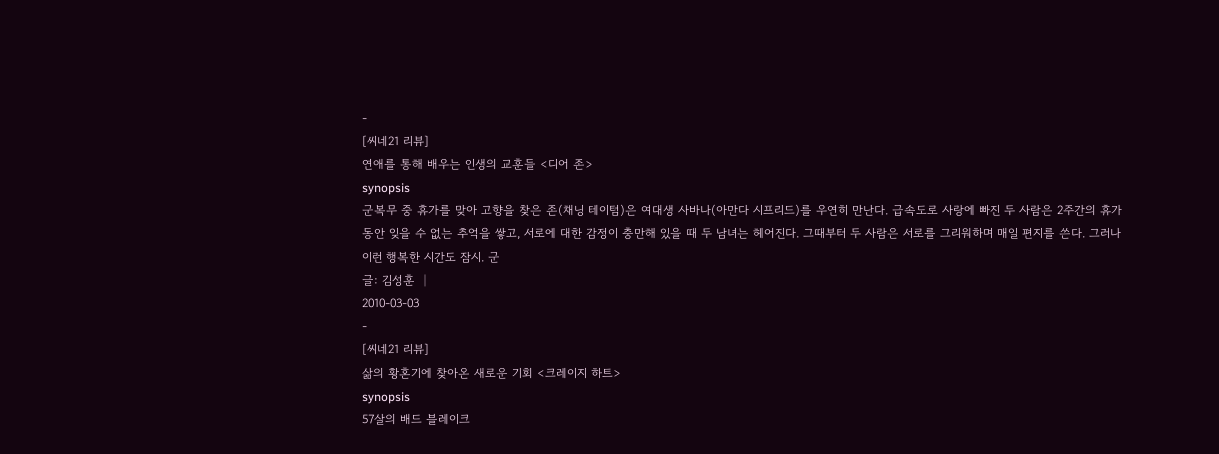-
[씨네21 리뷰]
연애를 통해 배우는 인생의 교훈들 <디어 존>
synopsis
군복무 중 휴가를 맞아 고향을 찾은 존(채닝 테이텀)은 여대생 사바나(아만다 시프리드)를 우연히 만난다. 급속도로 사랑에 빠진 두 사람은 2주간의 휴가 동안 잊을 수 없는 추억을 쌓고, 서로에 대한 감정이 충만해 있을 때 두 남녀는 헤어진다. 그때부터 두 사람은 서로를 그리워하며 매일 편지를 쓴다. 그러나 이런 행복한 시간도 잠시. 군
글: 김성훈 │
2010-03-03
-
[씨네21 리뷰]
삶의 황혼기에 찾아온 새로운 기회 <크레이지 하트>
synopsis
57살의 배드 블레이크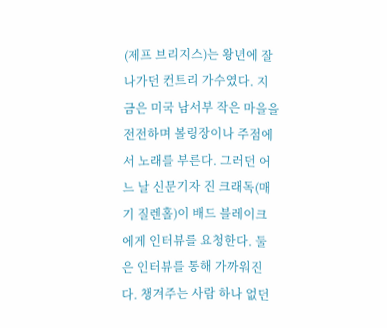(제프 브리지스)는 왕년에 잘나가던 컨트리 가수였다. 지금은 미국 남서부 작은 마을을 전전하며 볼링장이나 주점에서 노래를 부른다. 그러던 어느 날 신문기자 진 크래독(매기 질렌홀)이 배드 블레이크에게 인터뷰를 요청한다. 둘은 인터뷰를 통해 가까워진다. 챙겨주는 사람 하나 없던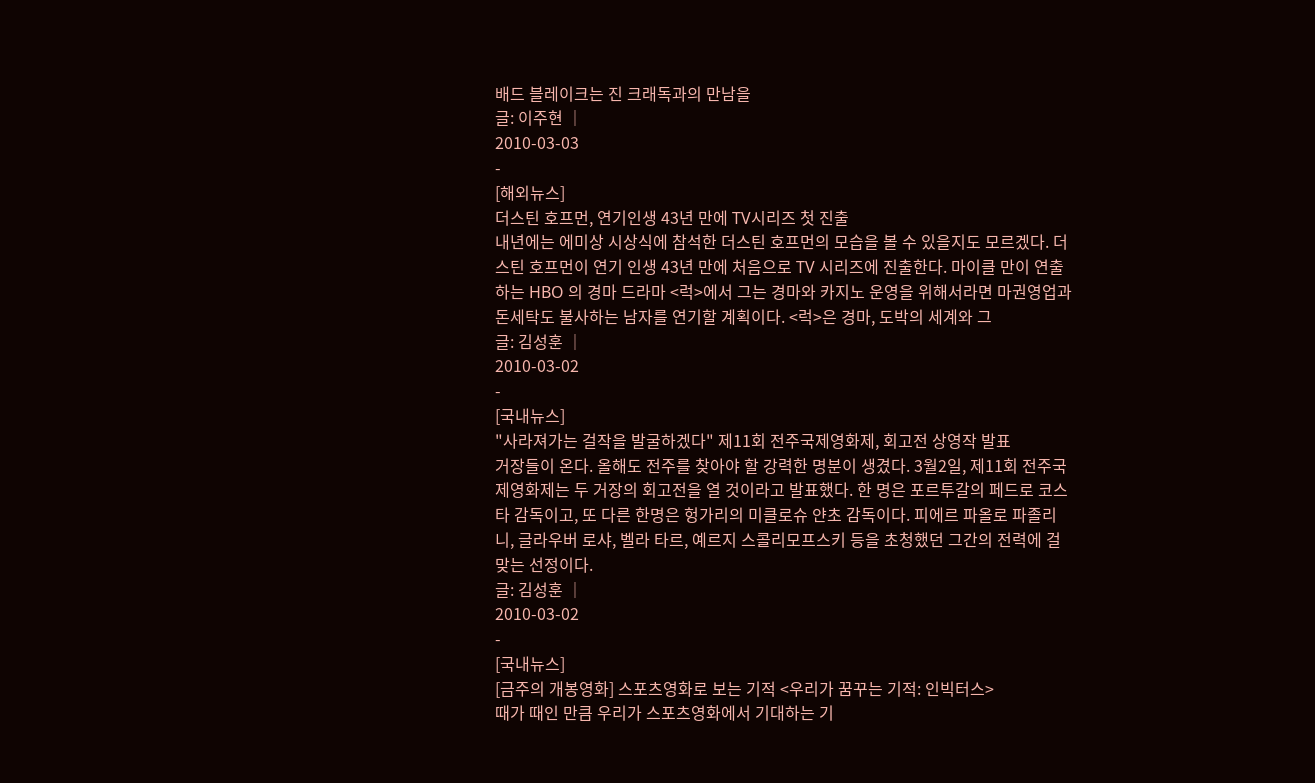배드 블레이크는 진 크래독과의 만남을
글: 이주현 │
2010-03-03
-
[해외뉴스]
더스틴 호프먼, 연기인생 43년 만에 TV시리즈 첫 진출
내년에는 에미상 시상식에 참석한 더스틴 호프먼의 모습을 볼 수 있을지도 모르겠다. 더스틴 호프먼이 연기 인생 43년 만에 처음으로 TV 시리즈에 진출한다. 마이클 만이 연출하는 HBO 의 경마 드라마 <럭>에서 그는 경마와 카지노 운영을 위해서라면 마권영업과 돈세탁도 불사하는 남자를 연기할 계획이다. <럭>은 경마, 도박의 세계와 그
글: 김성훈 │
2010-03-02
-
[국내뉴스]
"사라져가는 걸작을 발굴하겠다" 제11회 전주국제영화제, 회고전 상영작 발표
거장들이 온다. 올해도 전주를 찾아야 할 강력한 명분이 생겼다. 3월2일, 제11회 전주국제영화제는 두 거장의 회고전을 열 것이라고 발표했다. 한 명은 포르투갈의 페드로 코스타 감독이고, 또 다른 한명은 헝가리의 미클로슈 얀초 감독이다. 피에르 파올로 파졸리니, 글라우버 로샤, 벨라 타르, 예르지 스콜리모프스키 등을 초청했던 그간의 전력에 걸맞는 선정이다.
글: 김성훈 │
2010-03-02
-
[국내뉴스]
[금주의 개봉영화] 스포츠영화로 보는 기적 <우리가 꿈꾸는 기적: 인빅터스>
때가 때인 만큼 우리가 스포츠영화에서 기대하는 기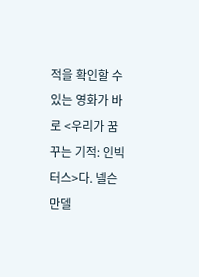적을 확인할 수 있는 영화가 바로 <우리가 꿈꾸는 기적: 인빅터스>다. 넬슨 만델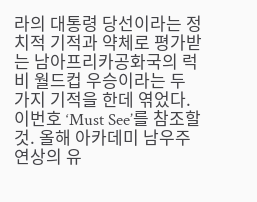라의 대통령 당선이라는 정치적 기적과 약체로 평가받는 남아프리카공화국의 럭비 월드컵 우승이라는 두 가지 기적을 한데 엮었다. 이번호 ‘Must See’를 참조할 것. 올해 아카데미 남우주연상의 유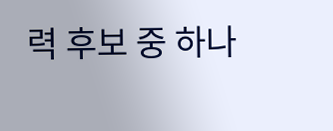력 후보 중 하나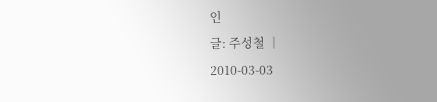인
글: 주성철 │
2010-03-03